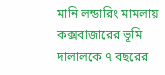মানি লন্ডারিং মামলায় কক্সবাজারের ভূমি দালালকে ৭ বছরের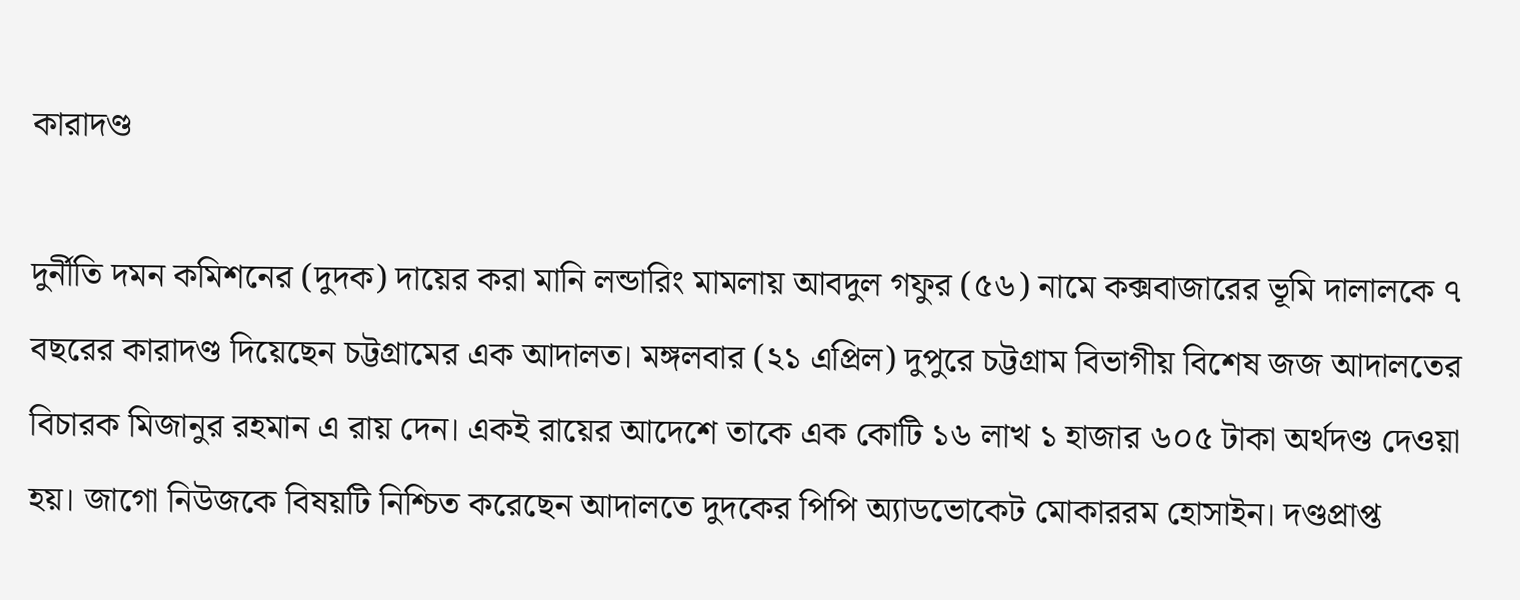কারাদণ্ড

দুর্নীতি দমন কমিশনের (দুদক) দায়ের করা মানি লন্ডারিং মামলায় আবদুল গফুর (৫৬) নামে কক্সবাজারের ভূমি দালালকে ৭ বছরের কারাদণ্ড দিয়েছেন চট্টগ্রামের এক আদালত। মঙ্গলবার (২১ এপ্রিল) দুপুরে চট্টগ্রাম বিভাগীয় বিশেষ জজ আদালতের বিচারক মিজানুর রহমান এ রায় দেন। একই রায়ের আদেশে তাকে এক কোটি ১৬ লাখ ১ হাজার ৬০৫ টাকা অর্থদণ্ড দেওয়া হয়। জাগো নিউজকে বিষয়টি নিশ্চিত করেছেন আদালতে দুদকের পিপি অ্যাডভোকেট মোকাররম হোসাইন। দণ্ডপ্রাপ্ত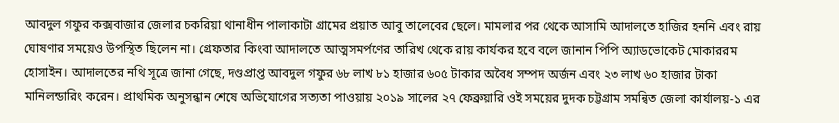আবদুল গফুর কক্সবাজার জেলার চকরিয়া থানাধীন পালাকাটা গ্রামের প্রয়াত আবু তালেবের ছেলে। মামলার পর থেকে আসামি আদালতে হাজির হননি এবং রায় ঘোষণার সময়েও উপস্থিত ছিলেন না। গ্রেফতার কিংবা আদালতে আত্মসমর্পণের তারিখ থেকে রায় কার্যকর হবে বলে জানান পিপি অ্যাডভোকেট মোকাররম হোসাইন। আদালতের নথি সূত্রে জানা গেছে, দণ্ডপ্রাপ্ত আবদুল গফুর ৬৮ লাখ ৮১ হাজার ৬০৫ টাকার অবৈধ সম্পদ অর্জন এবং ২৩ লাখ ৬০ হাজার টাকা মানিলন্ডারিং করেন। প্রাথমিক অনুসন্ধান শেষে অভিযোগের সত্যতা পাওয়ায় ২০১৯ সালের ২৭ ফেব্রুয়ারি ওই সময়ের দুদক চট্টগ্রাম সমন্বিত জেলা কার্যালয়-১ এর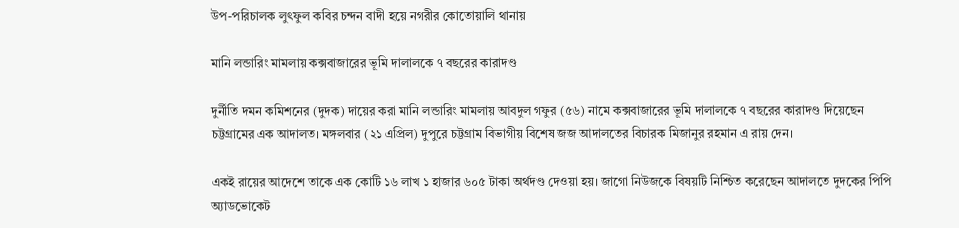উপ-পরিচালক লুৎফুল কবির চন্দন বাদী হয়ে নগরীর কোতোয়ালি থানায়

মানি লন্ডারিং মামলায় কক্সবাজারের ভূমি দালালকে ৭ বছরের কারাদণ্ড

দুর্নীতি দমন কমিশনের (দুদক) দায়ের করা মানি লন্ডারিং মামলায় আবদুল গফুর (৫৬) নামে কক্সবাজারের ভূমি দালালকে ৭ বছরের কারাদণ্ড দিয়েছেন চট্টগ্রামের এক আদালত। মঙ্গলবার (২১ এপ্রিল) দুপুরে চট্টগ্রাম বিভাগীয় বিশেষ জজ আদালতের বিচারক মিজানুর রহমান এ রায় দেন।

একই রায়ের আদেশে তাকে এক কোটি ১৬ লাখ ১ হাজার ৬০৫ টাকা অর্থদণ্ড দেওয়া হয়। জাগো নিউজকে বিষয়টি নিশ্চিত করেছেন আদালতে দুদকের পিপি অ্যাডভোকেট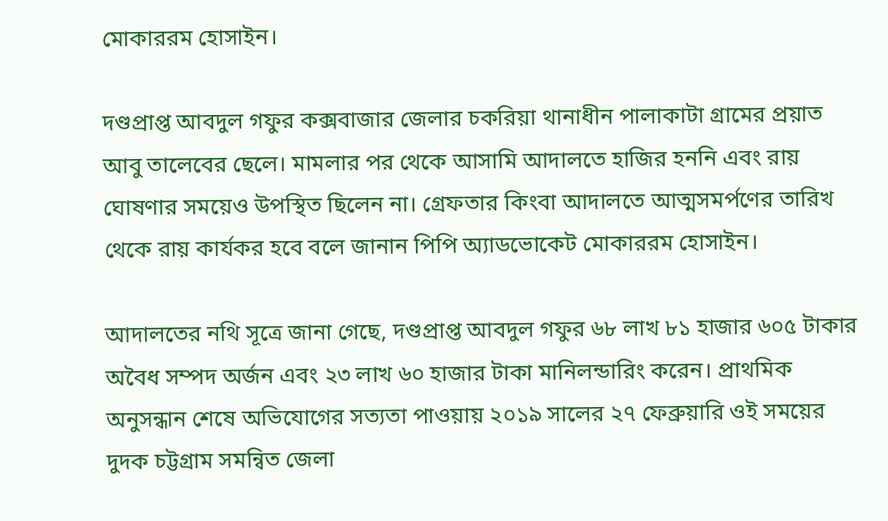মোকাররম হোসাইন।

দণ্ডপ্রাপ্ত আবদুল গফুর কক্সবাজার জেলার চকরিয়া থানাধীন পালাকাটা গ্রামের প্রয়াত আবু তালেবের ছেলে। মামলার পর থেকে আসামি আদালতে হাজির হননি এবং রায় ঘোষণার সময়েও উপস্থিত ছিলেন না। গ্রেফতার কিংবা আদালতে আত্মসমর্পণের তারিখ থেকে রায় কার্যকর হবে বলে জানান পিপি অ্যাডভোকেট মোকাররম হোসাইন।

আদালতের নথি সূত্রে জানা গেছে, দণ্ডপ্রাপ্ত আবদুল গফুর ৬৮ লাখ ৮১ হাজার ৬০৫ টাকার অবৈধ সম্পদ অর্জন এবং ২৩ লাখ ৬০ হাজার টাকা মানিলন্ডারিং করেন। প্রাথমিক অনুসন্ধান শেষে অভিযোগের সত্যতা পাওয়ায় ২০১৯ সালের ২৭ ফেব্রুয়ারি ওই সময়ের দুদক চট্টগ্রাম সমন্বিত জেলা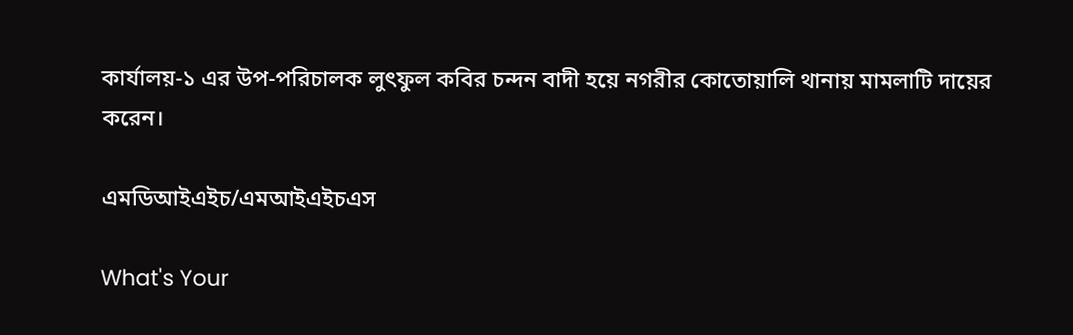কার্যালয়-১ এর উপ-পরিচালক লুৎফুল কবির চন্দন বাদী হয়ে নগরীর কোতোয়ালি থানায় মামলাটি দায়ের করেন।

এমডিআইএইচ/এমআইএইচএস

What's Your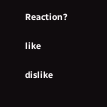Reaction?

like

dislike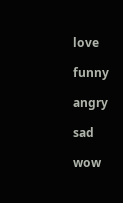love

funny

angry

sad

wow